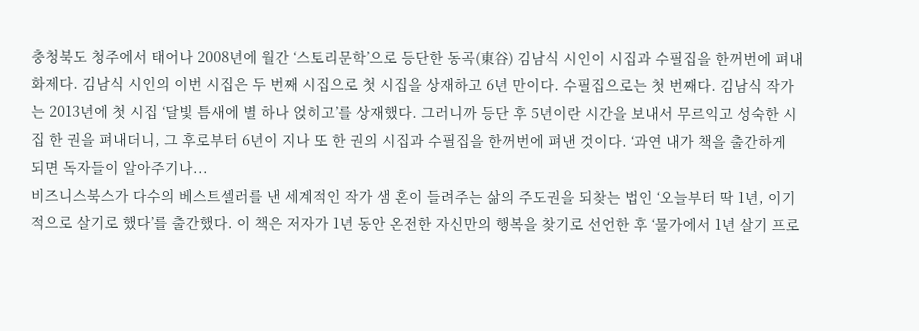충청북도 청주에서 태어나 2008년에 월간 ‘스토리문학’으로 등단한 동곡(東谷) 김남식 시인이 시집과 수필집을 한꺼번에 펴내 화제다. 김남식 시인의 이번 시집은 두 번째 시집으로 첫 시집을 상재하고 6년 만이다. 수필집으로는 첫 번째다. 김남식 작가는 2013년에 첫 시집 ‘달빛 틈새에 별 하나 얹히고’를 상재했다. 그러니까 등단 후 5년이란 시간을 보내서 무르익고 성숙한 시집 한 권을 펴내더니, 그 후로부터 6년이 지나 또 한 권의 시집과 수필집을 한꺼번에 펴낸 것이다. ‘과연 내가 책을 출간하게 되면 독자들이 알아주기나...
비즈니스북스가 다수의 베스트셀러를 낸 세계적인 작가 샘 혼이 들려주는 삶의 주도권을 되찾는 법인 ‘오늘부터 딱 1년, 이기적으로 살기로 했다’를 출간했다. 이 책은 저자가 1년 동안 온전한 자신만의 행복을 찾기로 선언한 후 ‘물가에서 1년 살기 프로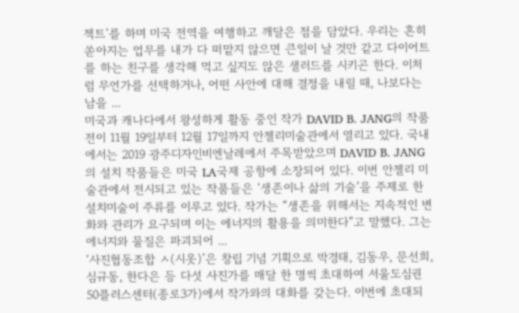젝트’를 하며 미국 전역을 여행하고 깨달은 점을 담았다. 우리는 흔히 쏟아지는 업무를 내가 다 떠맡지 않으면 큰일이 날 것만 같고 다이어트를 하는 친구를 생각해 먹고 싶지도 않은 샐러드를 시키곤 한다. 이처럼 무언가를 선택하거나, 어떤 사안에 대해 결정을 내릴 때, 나보다는 남을 ...
미국과 캐나다에서 왕성하게 활동 중인 작가 DAVID B. JANG의 작품전이 11월 19일부터 12월 17일까지 안젤리미술관에서 열리고 있다. 국내에서는 2019 광주디자인비엔날레에서 주목받았으며 DAVID B. JANG의 설치 작품들은 미국 LA국제 공항에 소장되어 있다. 이번 안젤리 미술관에서 전시되고 있는 작품들은 ‘생존이나 삶의 기술’을 주제로 한 설치미술이 주류를 이루고 있다. 작가는 “생존을 위해서는 지속적인 변화와 관리가 요구되며 이는 에너지의 활용을 의미한다”고 말했다. 그는 에너지와 물질은 파괴되어 ...
‘사진협동조합 ㅅ(시옷)’은 창립 기념 기획으로 박경태, 김동우, 문선희, 심규동, 한다은 등 다섯 사진가를 매달 한 명씩 초대하여 서울도심권50플러스센터(종로3가)에서 작가와의 대화를 갖는다. 이번에 초대되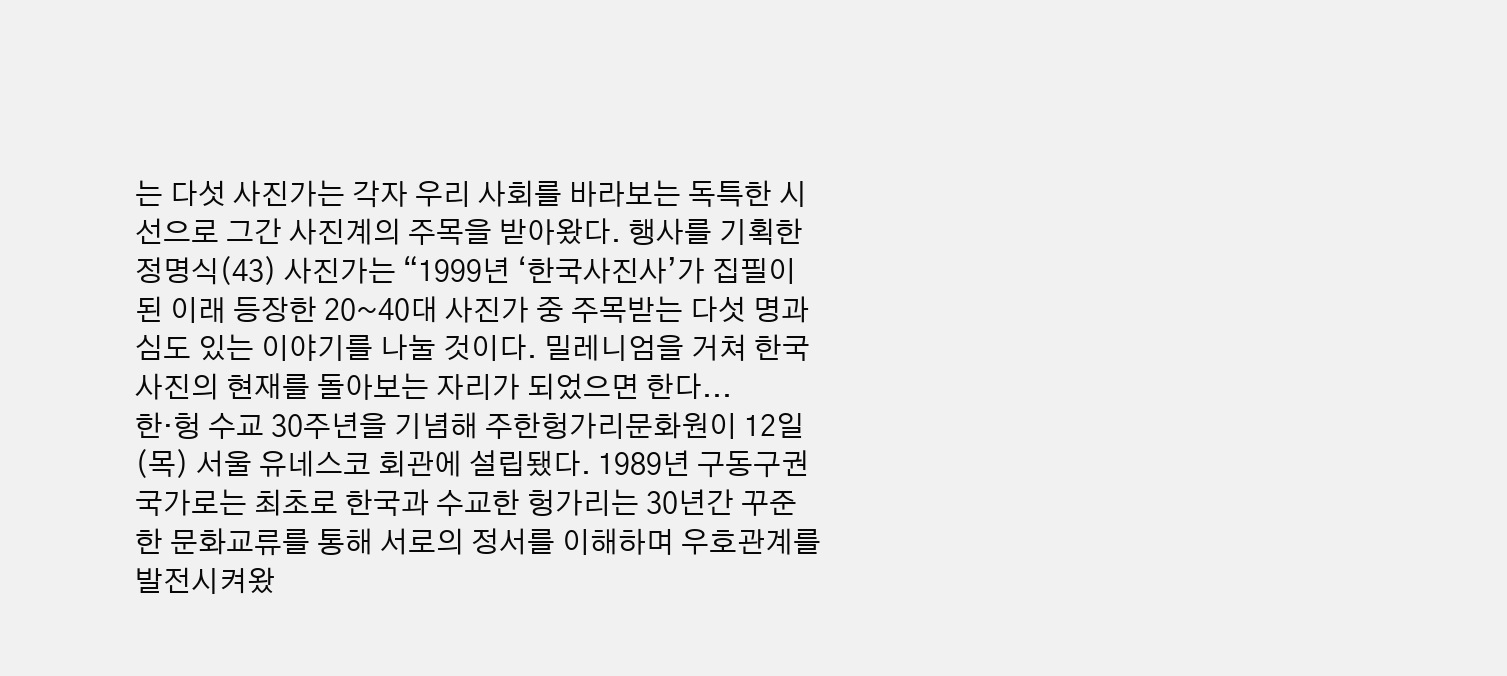는 다섯 사진가는 각자 우리 사회를 바라보는 독특한 시선으로 그간 사진계의 주목을 받아왔다. 행사를 기획한 정명식(43) 사진가는 “1999년 ‘한국사진사’가 집필이 된 이래 등장한 20~40대 사진가 중 주목받는 다섯 명과 심도 있는 이야기를 나눌 것이다. 밀레니엄을 거쳐 한국 사진의 현재를 돌아보는 자리가 되었으면 한다...
한·헝 수교 30주년을 기념해 주한헝가리문화원이 12일(목) 서울 유네스코 회관에 설립됐다. 1989년 구동구권 국가로는 최초로 한국과 수교한 헝가리는 30년간 꾸준한 문화교류를 통해 서로의 정서를 이해하며 우호관계를 발전시켜왔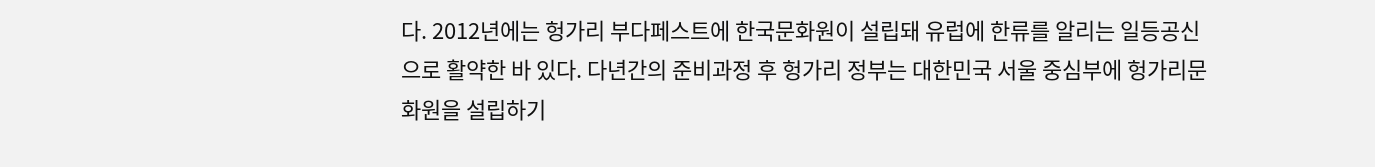다. 2012년에는 헝가리 부다페스트에 한국문화원이 설립돼 유럽에 한류를 알리는 일등공신으로 활약한 바 있다. 다년간의 준비과정 후 헝가리 정부는 대한민국 서울 중심부에 헝가리문화원을 설립하기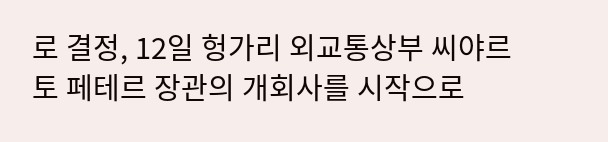로 결정, 12일 헝가리 외교통상부 씨야르토 페테르 장관의 개회사를 시작으로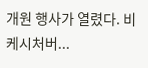개원 행사가 열렸다. 비케시처버...